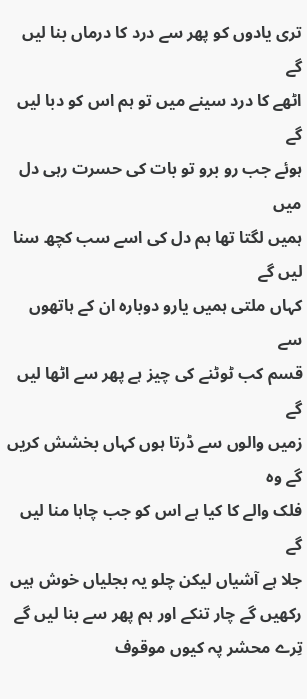تری یادوں کو پھر سے درد کا درماں بنا لیں گے
اٹھے کا درد سینے میں تو ہم اس کو دبا لیں گے
ہوئے جب رو برو تو بات کی حسرت رہی دل میں
ہمیں لگتا تھا ہم دل کی اسے سب کچھ سنا لیں گے
کہاں ملتی ہمیں یارو دوبارہ ان کے ہاتھوں سے
قسم کب ٹوٹنے کی چیز ہے پھر سے اٹھا لیں گے
زمیں والوں سے ڈرتا ہوں کہاں بخشش کریں گے وہ
فلک والے کا کیا ہے اس کو جب چاہا منا لیں گے
جلا ہے آشیاں لیکن چلو یہ بجلیاں خوش ہیں
رکھیں گے چار تنکے اور ہم پھر سے بنا لیں گے
تِرے محشر پہ کیوں موقوف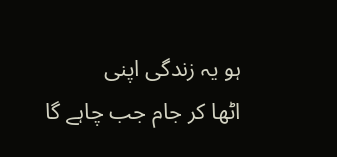ہو یہ زندگی اپنی
اٹھا کر جام جب چاہے گا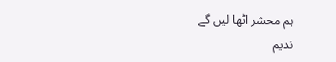ہم محشر اٹھا لیں گے
ندیم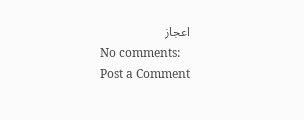اعجاز
No comments:
Post a Comment